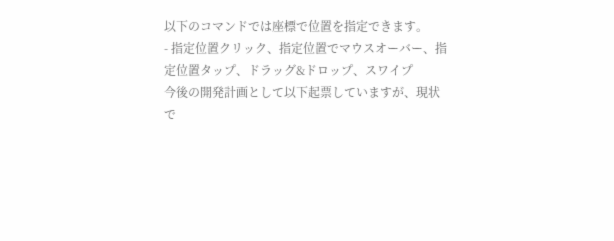以下のコマンドでは座標で位置を指定できます。
- 指定位置クリック、指定位置でマウスオーバー、指定位置タップ、ドラッグ&ドロップ、スワイプ
今後の開発計画として以下起票していますが、現状で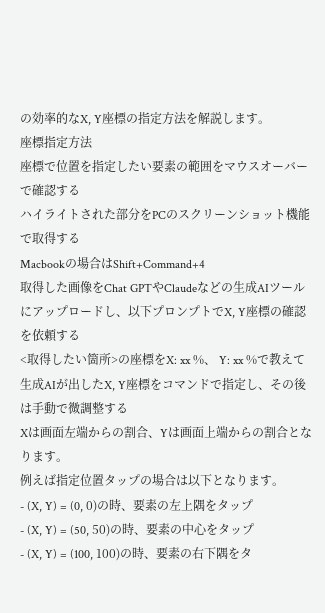の効率的なX, Y座標の指定方法を解説します。
座標指定方法
座標で位置を指定したい要素の範囲をマウスオーバーで確認する
ハイライトされた部分をPCのスクリーンショット機能で取得する
Macbookの場合はShift+Command+4
取得した画像をChat GPTやClaudeなどの生成AIツールにアップロードし、以下プロンプトでX, Y座標の確認を依頼する
<取得したい箇所>の座標をX: xx %、 Y: xx %で教えて
生成AIが出したX, Y座標をコマンドで指定し、その後は手動で微調整する
Xは画面左端からの割合、Yは画面上端からの割合となります。
例えば指定位置タップの場合は以下となります。
- (X, Y) = (0, 0)の時、要素の左上隅をタップ
- (X, Y) = (50, 50)の時、要素の中心をタップ
- (X, Y) = (100, 100)の時、要素の右下隅をタ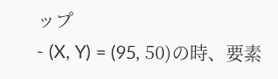ップ
- (X, Y) = (95, 50)の時、要素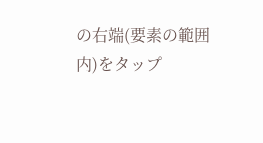の右端(要素の範囲内)をタップ